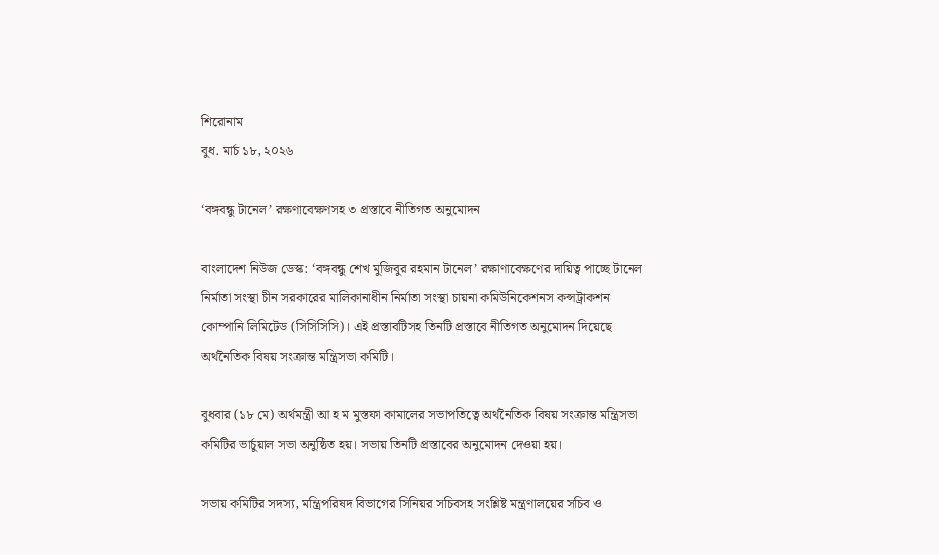শিরোনাম
বুধ. মার্চ ১৮, ২০২৬

‘বঙ্গবন্ধু টানেল’ রক্ষণাবেক্ষণসহ ৩ প্রস্তাবে নীতিগত অনুমোদন

বাংলাদেশ নিউজ ডেস্ক: ‘বঙ্গবন্ধু শেখ মুজিবুর রহমান টানেল’ রক্ষাণাবেক্ষণের দায়িত্ব পাচ্ছে টানেল নির্মাতা সংস্থা চীন সরকারের মালিকানাধীন নির্মাতা সংস্থা চায়না কমিউনিকেশনস কন্সট্রাকশন কোম্পানি লিমিটেড (সিসিসিসি)। এই প্রস্তাবটিসহ তিনটি প্রস্তাবে নীতিগত অনুমোদন দিয়েছে অর্থনৈতিক বিষয় সংক্রান্ত মন্ত্রিসভা কমিটি।

বুধবার (১৮ মে) অর্থমন্ত্রী আ হ ম মুস্তফা কামালের সভাপতিত্বে অর্থনৈতিক বিষয় সংক্রান্ত মন্ত্রিসভা কমিটির ভার্চুয়াল সভা অনুষ্ঠিত হয়। সভায় তিনটি প্রস্তাবের অনুমোদন দেওয়া হয়।

সভায় কমিটির সদস্য, মন্ত্রিপরিষদ বিভাগের সিনিয়র সচিবসহ সংশ্লিষ্ট মন্ত্রণালয়ের সচিব ও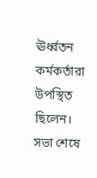ঊর্ধ্বতন কর্মকর্তারা উপস্থিত ছিলেন। সভা শেষে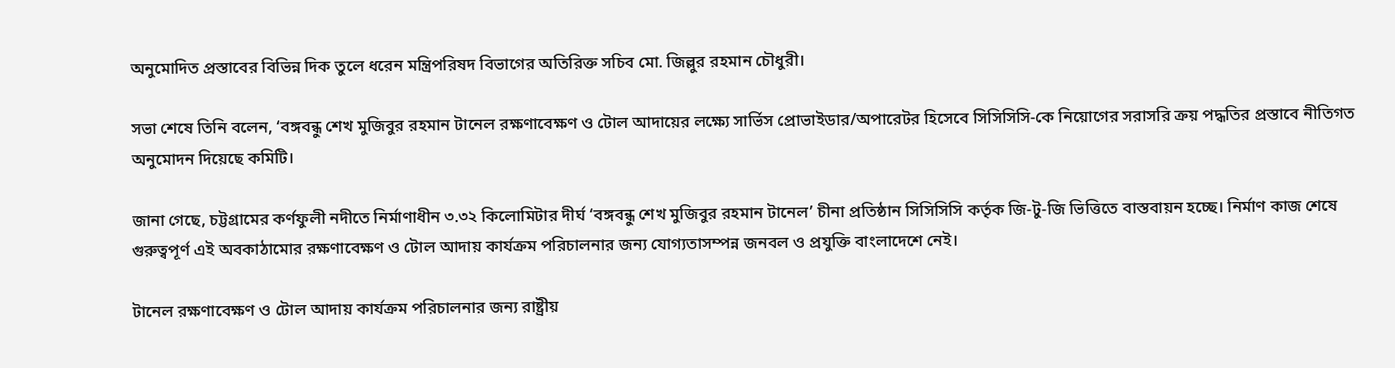অনুমোদিত প্রস্তাবের বিভিন্ন দিক তুলে ধরেন মন্ত্রিপরিষদ বিভাগের অতিরিক্ত সচিব মো. জিল্লুর রহমান চৌধুরী।

সভা শেষে তিনি বলেন, ‘বঙ্গবন্ধু শেখ মুজিবুর রহমান টানেল রক্ষণাবেক্ষণ ও টোল আদায়ের লক্ষ্যে সার্ভিস প্রোভাইডার/অপারেটর হিসেবে সিসিসিসি-কে নিয়োগের সরাসরি ক্রয় পদ্ধতির প্রস্তাবে নীতিগত অনুমোদন দিয়েছে কমিটি।

জানা গেছে, চট্টগ্রামের কর্ণফুলী নদীতে নির্মাণাধীন ৩.৩২ কিলোমিটার দীর্ঘ ‘বঙ্গবন্ধু শেখ মুজিবুর রহমান টানেল’ চীনা প্রতিষ্ঠান সিসিসিসি কর্তৃক জি-টু-জি ভিত্তিতে বাস্তবায়ন হচ্ছে। নির্মাণ কাজ শেষে গুরুত্বপূর্ণ এই অবকাঠামোর রক্ষণাবেক্ষণ ও টোল আদায় কার্যক্রম পরিচালনার জন্য যোগ্যতাসম্পন্ন জনবল ও প্রযুক্তি বাংলাদেশে নেই।

টানেল রক্ষণাবেক্ষণ ও টোল আদায় কার্যক্রম পরিচালনার জন্য রাষ্ট্রীয়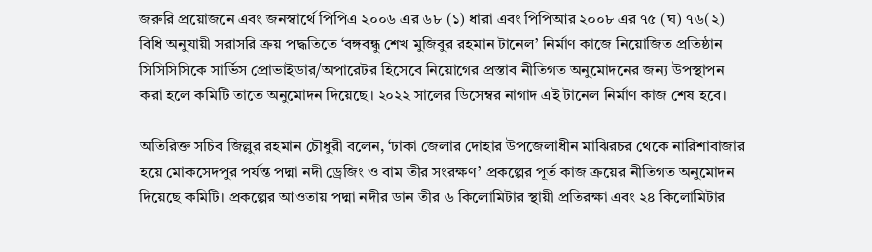জরুরি প্রয়োজনে এবং জনস্বার্থে পিপিএ ২০০৬ এর ৬৮ (১) ধারা এবং পিপিআর ২০০৮ এর ৭৫ (ঘ) ৭৬(২) বিধি অনুযায়ী সরাসরি ক্রয় পদ্ধতিতে ‘বঙ্গবন্ধু শেখ মুজিবুর রহমান টানেল’ নির্মাণ কাজে নিয়োজিত প্রতিষ্ঠান সিসিসিসিকে সার্ভিস প্রোভাইডার/অপারেটর হিসেবে নিয়োগের প্রস্তাব নীতিগত অনুমোদনের জন্য উপস্থাপন করা হলে কমিটি তাতে অনুমোদন দিয়েছে। ২০২২ সালের ডিসেম্বর নাগাদ এই টানেল নির্মাণ কাজ শেষ হবে।

অতিরিক্ত সচিব জিল্লুর রহমান চৌধুরী বলেন, ‘ঢাকা জেলার দোহার উপজেলাধীন মাঝিরচর থেকে নারিশাবাজার হয়ে মোকসেদপুর পর্যন্ত পদ্মা নদী ড্রেজিং ও বাম তীর সংরক্ষণ’ প্রকল্পের পূর্ত কাজ ক্রয়ের নীতিগত অনুমোদন দিয়েছে কমিটি। প্রকল্পের আওতায় পদ্মা নদীর ডান তীর ৬ কিলোমিটার স্থায়ী প্রতিরক্ষা এবং ২৪ কিলোমিটার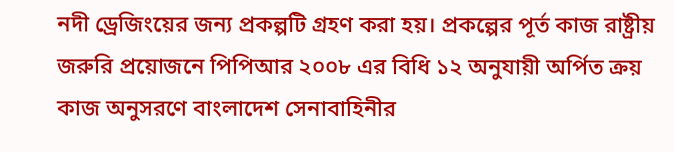নদী ড্রেজিংয়ের জন্য প্রকল্পটি গ্রহণ করা হয়। প্রকল্পের পূর্ত কাজ রাষ্ট্রীয় জরুরি প্রয়োজনে পিপিআর ২০০৮ এর বিধি ১২ অনুযায়ী অর্পিত ক্রয় কাজ অনুসরণে বাংলাদেশ সেনাবাহিনীর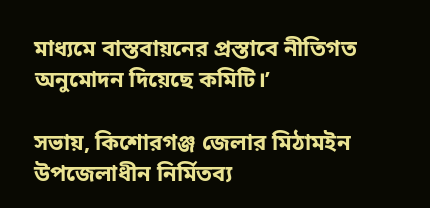মাধ্যমে বাস্তবায়নের প্রস্তাবে নীতিগত অনুমোদন দিয়েছে কমিটি।’

সভায়, কিশোরগঞ্জ জেলার মিঠামইন উপজেলাধীন নির্মিতব্য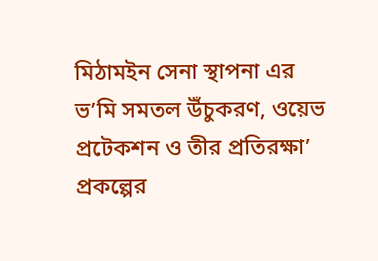মিঠামইন সেনা স্থাপনা এর ভ’মি সমতল উঁচুকরণ, ওয়েভ প্রটেকশন ও তীর প্রতিরক্ষা’ প্রকল্পের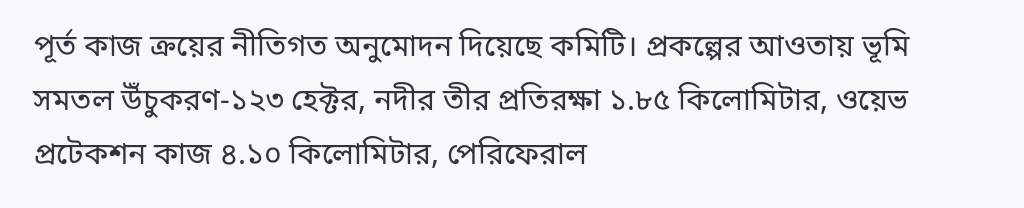পূর্ত কাজ ক্রয়ের নীতিগত অনুমোদন দিয়েছে কমিটি। প্রকল্পের আওতায় ভূমি সমতল উঁচুকরণ-১২৩ হেক্টর, নদীর তীর প্রতিরক্ষা ১.৮৫ কিলোমিটার, ওয়েভ প্রটেকশন কাজ ৪.১০ কিলোমিটার, পেরিফেরাল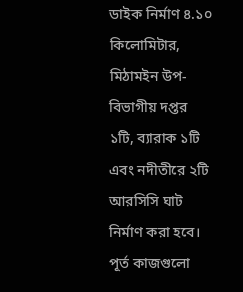ডাইক নির্মাণ ৪.১০ কিলোমিটার, মিঠামইন উপ-বিভাগীয় দপ্তর ১টি, ব্যারাক ১টি এবং নদীতীরে ২টি আরসিসি ঘাট নির্মাণ করা হবে। পূর্ত কাজগুলো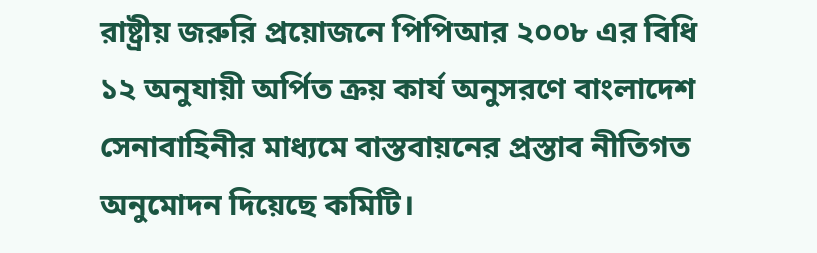রাষ্ট্রীয় জরুরি প্রয়োজনে পিপিআর ২০০৮ এর বিধি ১২ অনুযায়ী অর্পিত ক্রয় কার্য অনুসরণে বাংলাদেশ সেনাবাহিনীর মাধ্যমে বাস্তবায়নের প্রস্তাব নীতিগত অনুমোদন দিয়েছে কমিটি।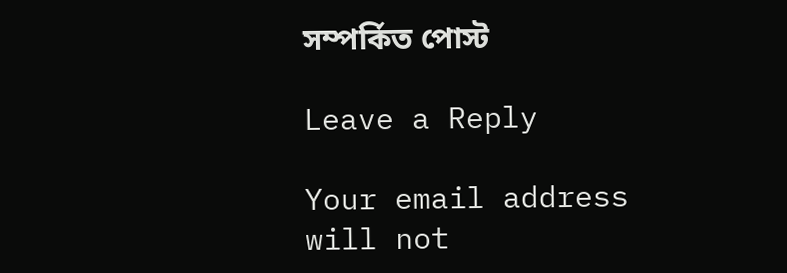সম্পর্কিত পোস্ট

Leave a Reply

Your email address will not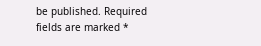be published. Required fields are marked *